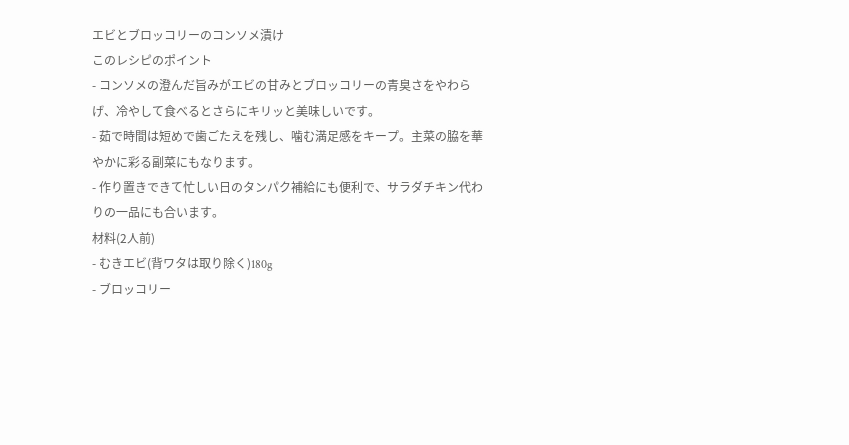エビとブロッコリーのコンソメ漬け
このレシピのポイント
- コンソメの澄んだ旨みがエビの甘みとブロッコリーの青臭さをやわらげ、冷やして食べるとさらにキリッと美味しいです。
- 茹で時間は短めで歯ごたえを残し、噛む満足感をキープ。主菜の脇を華やかに彩る副菜にもなります。
- 作り置きできて忙しい日のタンパク補給にも便利で、サラダチキン代わりの一品にも合います。
材料(2人前)
- むきエビ(背ワタは取り除く)180g
- ブロッコリー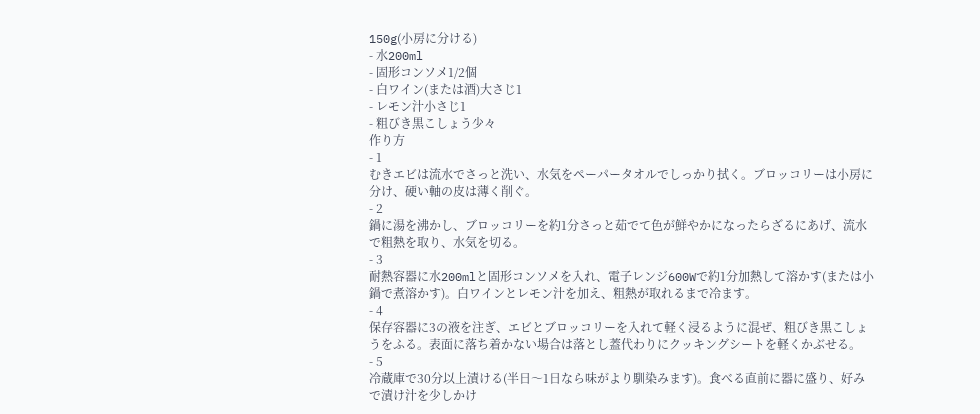150g(小房に分ける)
- 水200ml
- 固形コンソメ1/2個
- 白ワイン(または酒)大さじ1
- レモン汁小さじ1
- 粗びき黒こしょう少々
作り方
- 1
むきエビは流水でさっと洗い、水気をペーパータオルでしっかり拭く。ブロッコリーは小房に分け、硬い軸の皮は薄く削ぐ。
- 2
鍋に湯を沸かし、ブロッコリーを約1分さっと茹でて色が鮮やかになったらざるにあげ、流水で粗熱を取り、水気を切る。
- 3
耐熱容器に水200mlと固形コンソメを入れ、電子レンジ600Wで約1分加熱して溶かす(または小鍋で煮溶かす)。白ワインとレモン汁を加え、粗熱が取れるまで冷ます。
- 4
保存容器に3の液を注ぎ、エビとブロッコリーを入れて軽く浸るように混ぜ、粗びき黒こしょうをふる。表面に落ち着かない場合は落とし蓋代わりにクッキングシートを軽くかぶせる。
- 5
冷蔵庫で30分以上漬ける(半日〜1日なら味がより馴染みます)。食べる直前に器に盛り、好みで漬け汁を少しかけ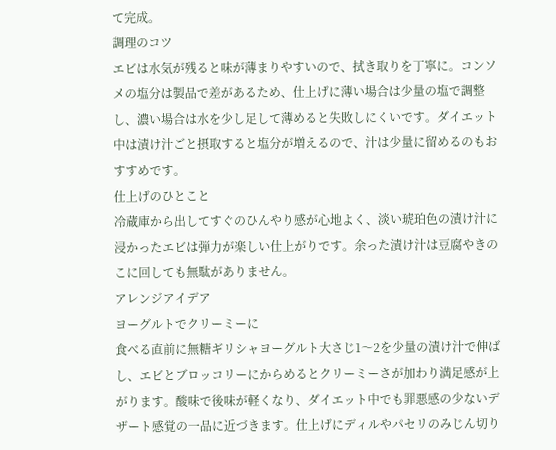て完成。
調理のコツ
エビは水気が残ると味が薄まりやすいので、拭き取りを丁寧に。コンソメの塩分は製品で差があるため、仕上げに薄い場合は少量の塩で調整し、濃い場合は水を少し足して薄めると失敗しにくいです。ダイエット中は漬け汁ごと摂取すると塩分が増えるので、汁は少量に留めるのもおすすめです。
仕上げのひとこと
冷蔵庫から出してすぐのひんやり感が心地よく、淡い琥珀色の漬け汁に浸かったエビは弾力が楽しい仕上がりです。余った漬け汁は豆腐やきのこに回しても無駄がありません。
アレンジアイデア
ヨーグルトでクリーミーに
食べる直前に無糖ギリシャヨーグルト大さじ1〜2を少量の漬け汁で伸ばし、エビとブロッコリーにからめるとクリーミーさが加わり満足感が上がります。酸味で後味が軽くなり、ダイエット中でも罪悪感の少ないデザート感覚の一品に近づきます。仕上げにディルやパセリのみじん切り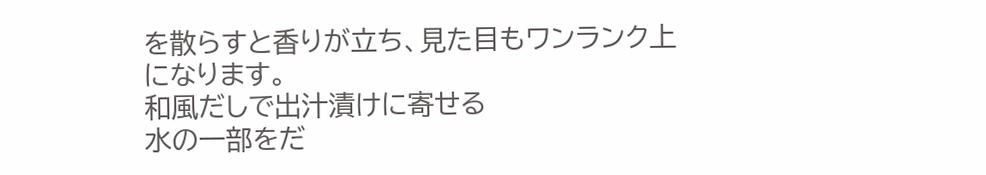を散らすと香りが立ち、見た目もワンランク上になります。
和風だしで出汁漬けに寄せる
水の一部をだ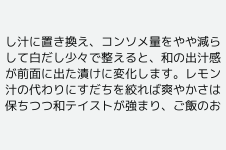し汁に置き換え、コンソメ量をやや減らして白だし少々で整えると、和の出汁感が前面に出た漬けに変化します。レモン汁の代わりにすだちを絞れば爽やかさは保ちつつ和テイストが強まり、ご飯のお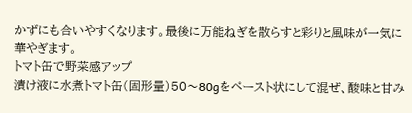かずにも合いやすくなります。最後に万能ねぎを散らすと彩りと風味が一気に華やぎます。
トマト缶で野菜感アップ
漬け液に水煮トマト缶(固形量)50〜80gをペースト状にして混ぜ、酸味と甘み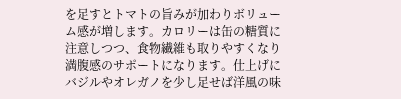を足すとトマトの旨みが加わりボリューム感が増します。カロリーは缶の糖質に注意しつつ、食物繊維も取りやすくなり満腹感のサポートになります。仕上げにバジルやオレガノを少し足せば洋風の味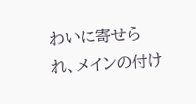わいに寄せられ、メインの付け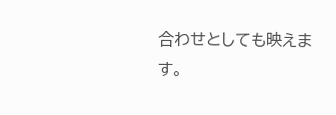合わせとしても映えます。